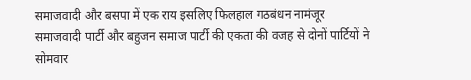समाजवादी और बसपा में एक राय इसलिए फिलहाल गठबंधन नामंजूर
समाजवादी पार्टी और बहुजन समाज पार्टी की एकता की वजह से दोनों पार्टियों ने सोमवार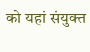को यहां संयुक्त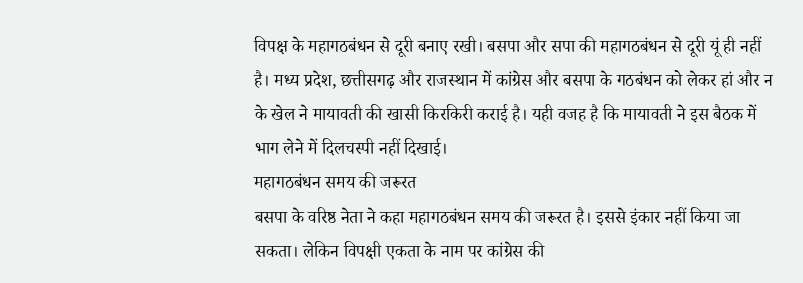विपक्ष के महागठबंधन से दूरी बनाए रखी। बसपा और सपा की महागठबंधन से दूरी यूं ही नहीं है। मध्य प्रदेश, छत्तीसगढ़ और राजस्थान में कांग्रेस और बसपा के गठबंधन को लेकर हां और न के खेल ने मायावती की खासी किरकिरी कराई है। यही वजह है कि मायावती ने इस बैठक में भाग लेने में दिलचस्पी नहीं दिखाई।
महागठबंधन समय की जरूरत
बसपा के वरिष्ठ नेता ने कहा महागठबंधन समय की जरूरत है। इससे इंकार नहीं किया जा सकता। लेकिन विपक्षी एकता के नाम पर कांग्रेस की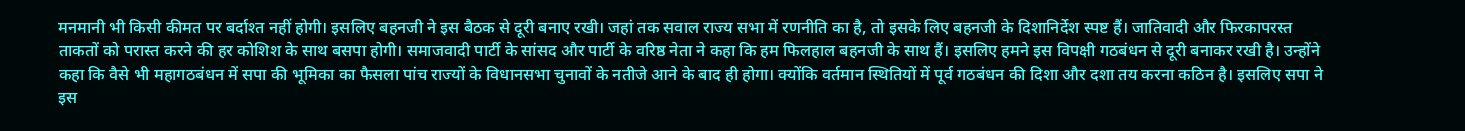मनमानी भी किसी कीमत पर बर्दाश्त नहीं होगी। इसलिए बहनजी ने इस बैठक से दूरी बनाए रखी। जहां तक सवाल राज्य सभा में रणनीति का है, तो इसके लिए बहनजी के दिशानिर्देश स्पष्ट हैं। जातिवादी और फिरकापरस्त ताकतों को परास्त करने की हर कोशिश के साथ बसपा होगी। समाजवादी पार्टी के सांसद और पार्टी के वरिष्ठ नेता ने कहा कि हम फिलहाल बहनजी के साथ हैं। इसलिए हमने इस विपक्षी गठबंधन से दूरी बनाकर रखी है। उन्होंने कहा कि वैसे भी महागठबंधन में सपा की भूमिका का फैसला पांच राज्यों के विधानसभा चुनावों के नतीजे आने के बाद ही होगा। क्योंकि वर्तमान स्थितियों में पूर्व गठबंधन की दिशा और दशा तय करना कठिन है। इसलिए सपा ने इस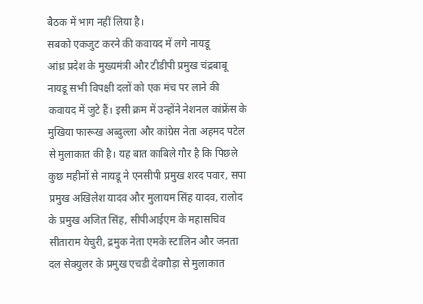बैठक में भाग नहीं लिया है।
सबको एकजुट करने की कवायद में लगे नायडू
आंध्र प्रदेश के मुख्यमंत्री और टीडीपी प्रमुख चंद्रबाबू नायडू सभी विपक्षी दलों को एक मंच पर लाने की कवायद में जुटे हैं। इसी क्रम में उन्होंने नेशनल कांफ्रेंस के मुखिया फारूख अब्दुल्ला और कांग्रेस नेता अहमद पटेल से मुलाकात की है। यह बात काबिले गौर है कि पिछले कुछ महीनों से नायडू ने एनसीपी प्रमुख शरद पवार, सपा प्रमुख अखिलेश यादव और मुलायम सिंह यादव, रालोद के प्रमुख अजित सिंह, सीपीआईएम के महासचिव सीताराम येचुरी, द्रमुक नेता एमके स्टालिन और जनता दल सेक्युलर के प्रमुख एचडी देवगौड़ा से मुलाकात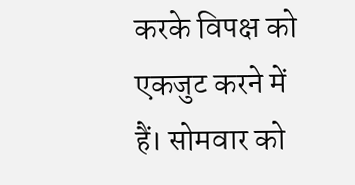करके विपक्ष को एकजुट करने में हैं। सोमवार को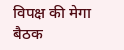विपक्ष की मेगा बैठक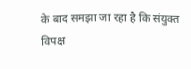के बाद समझा जा रहा है कि संयुक्त विपक्ष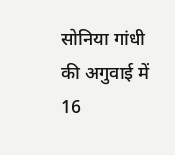सोनिया गांधी की अगुवाई में 16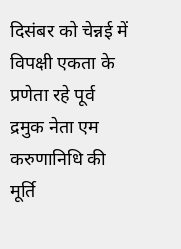दिसंबर को चेन्नई में विपक्षी एकता के प्रणेता रहे पूर्व द्रमुक नेता एम करुणानिधि की मूर्ति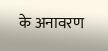के अनावरण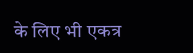के लिए भी एकत्र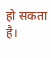हो सकता है।